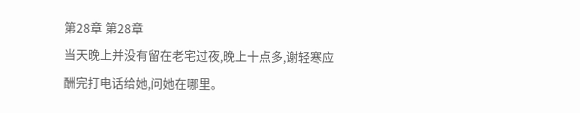第28章 第28章
当天晚上并没有留在老宅过夜,晚上十点多,谢轻寒应酬完打电话给她,问她在哪里。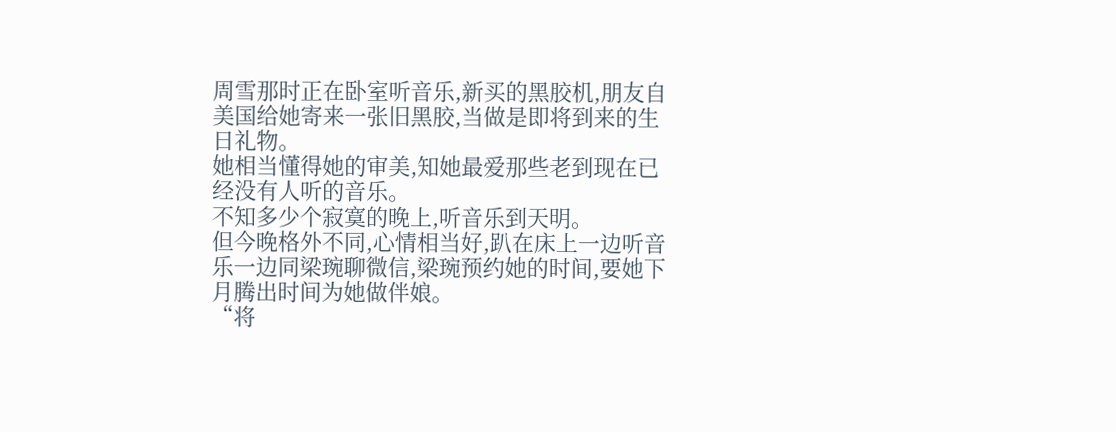周雪那时正在卧室听音乐,新买的黑胶机,朋友自美国给她寄来一张旧黑胶,当做是即将到来的生日礼物。
她相当懂得她的审美,知她最爱那些老到现在已经没有人听的音乐。
不知多少个寂寞的晚上,听音乐到天明。
但今晚格外不同,心情相当好,趴在床上一边听音乐一边同梁琬聊微信,梁琬预约她的时间,要她下月腾出时间为她做伴娘。
“将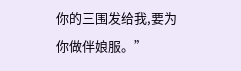你的三围发给我,要为你做伴娘服。”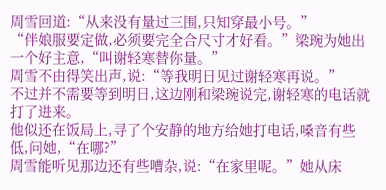周雪回道:“从来没有量过三围,只知穿最小号。”
“伴娘服要定做,必须要完全合尺寸才好看。”梁琬为她出一个好主意,“叫谢轻寒替你量。”
周雪不由得笑出声,说:“等我明日见过谢轻寒再说。”
不过并不需要等到明日,这边刚和梁琬说完,谢轻寒的电话就打了进来。
他似还在饭局上,寻了个安静的地方给她打电话,嗓音有些低,问她,“在哪?”
周雪能听见那边还有些嘈杂,说:“在家里呢。”她从床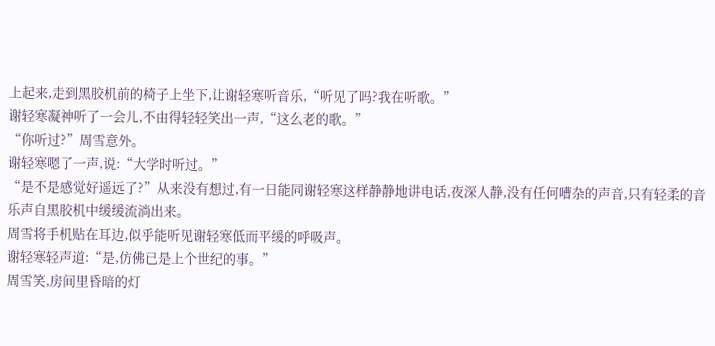上起来,走到黑胶机前的椅子上坐下,让谢轻寒听音乐,“听见了吗?我在听歌。”
谢轻寒凝神听了一会儿,不由得轻轻笑出一声,“这么老的歌。”
“你听过?”周雪意外。
谢轻寒嗯了一声,说:“大学时听过。”
“是不是感觉好遥远了?”从来没有想过,有一日能同谢轻寒这样静静地讲电话,夜深人静,没有任何嘈杂的声音,只有轻柔的音乐声自黑胶机中缓缓流淌出来。
周雪将手机贴在耳边,似乎能听见谢轻寒低而平缓的呼吸声。
谢轻寒轻声道:“是,仿佛已是上个世纪的事。”
周雪笑,房间里昏暗的灯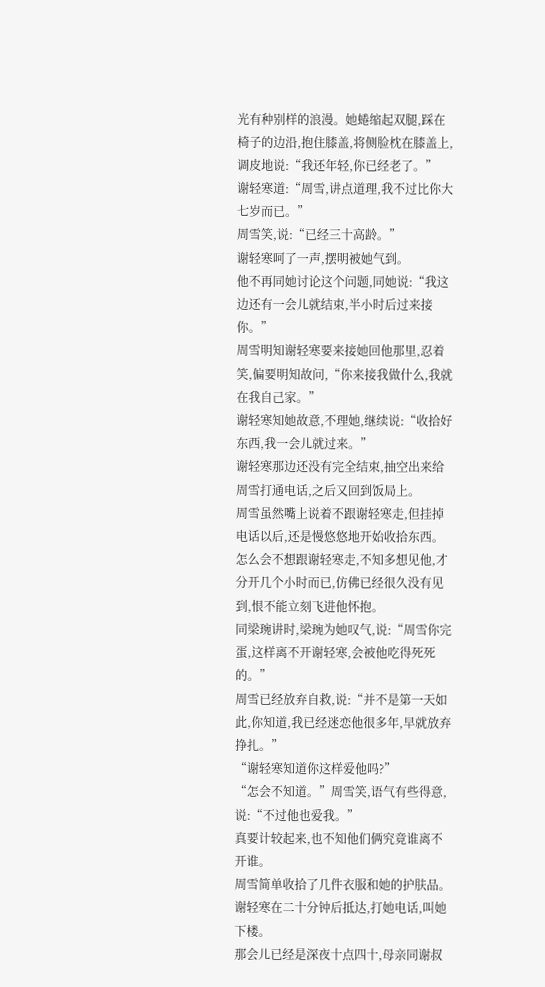光有种别样的浪漫。她蜷缩起双腿,踩在椅子的边沿,抱住膝盖,将侧脸枕在膝盖上,调皮地说:“我还年轻,你已经老了。”
谢轻寒道:“周雪,讲点道理,我不过比你大七岁而已。”
周雪笑,说:“已经三十高龄。”
谢轻寒呵了一声,摆明被她气到。
他不再同她讨论这个问题,同她说:“我这边还有一会儿就结束,半小时后过来接你。”
周雪明知谢轻寒要来接她回他那里,忍着笑,偏要明知故问,“你来接我做什么,我就在我自己家。”
谢轻寒知她故意,不理她,继续说:“收拾好东西,我一会儿就过来。”
谢轻寒那边还没有完全结束,抽空出来给周雪打通电话,之后又回到饭局上。
周雪虽然嘴上说着不跟谢轻寒走,但挂掉电话以后,还是慢悠悠地开始收拾东西。
怎么会不想跟谢轻寒走,不知多想见他,才分开几个小时而已,仿佛已经很久没有见到,恨不能立刻飞进他怀抱。
同梁琬讲时,梁琬为她叹气,说:“周雪你完蛋,这样离不开谢轻寒,会被他吃得死死的。”
周雪已经放弃自救,说:“并不是第一天如此,你知道,我已经迷恋他很多年,早就放弃挣扎。”
“谢轻寒知道你这样爱他吗?”
“怎会不知道。”周雪笑,语气有些得意,说:“不过他也爱我。”
真要计较起来,也不知他们俩究竟谁离不开谁。
周雪简单收拾了几件衣服和她的护肤品。
谢轻寒在二十分钟后抵达,打她电话,叫她下楼。
那会儿已经是深夜十点四十,母亲同谢叔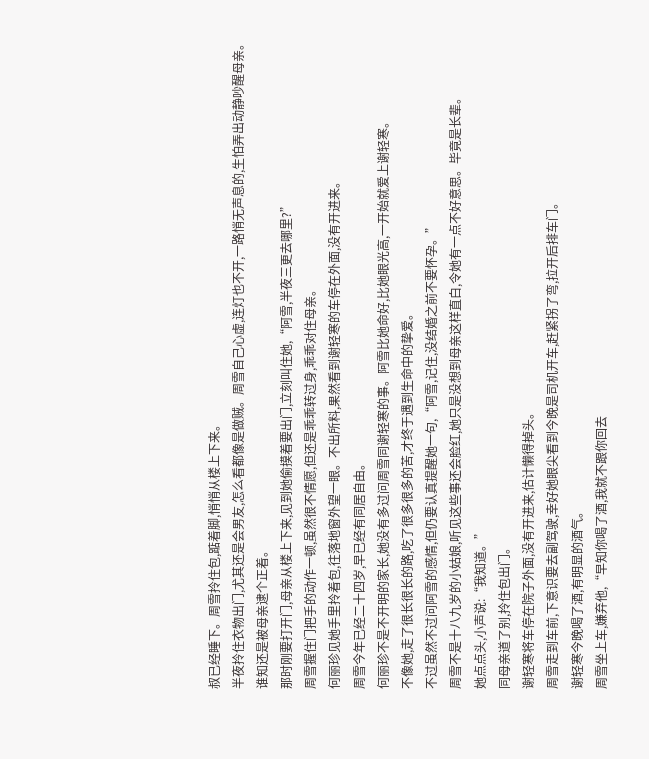叔已经睡下。周雪拎住包,踮着脚,悄悄从楼上下来。
半夜拎住衣物出门,尤其还是会男友,怎么看都像是做贼。周雪自己心虚,连灯也不开,一路悄无声息的,生怕弄出动静吵醒母亲。
谁知还是被母亲逮个正着。
那时刚要打开门,母亲从楼上下来,见到她偷摸着要出门,立刻叫住她,“阿雪,半夜三更去哪里?”
周雪握住门把手的动作一顿,虽然很不情愿,但还是乖乖转过身,乖乖对住母亲。
何丽珍见她手里拎着包,往落地窗外望一眼。不出所料,果然看到谢轻寒的车停在外面,没有开进来。
周雪今年已经二十四岁,早已经有同居自由。
何丽珍不是不开明的家长,她没有多过问周雪同谢轻寒的事。阿雪比她命好,比她眼光高,一开始就爱上谢轻寒。
不像她,走了很长很长的路,吃了很多很多的苦,才终于遇到生命中的挚爱。
不过虽然不过问阿雪的感情,但仍要认真提醒她一句,“阿雪,记住,没结婚之前不要怀孕。”
周雪不是十八九岁的小姑娘,听见这些事还会脸红,她只是没想到母亲这样直白,令她有一点不好意思。毕竟是长辈。
她点点头,小声说:“我知道。”
同母亲道了别,拎住包出门。
谢轻寒将车停在院子外面,没有开进来,估计懒得掉头。
周雪走到车前,下意识要去副驾驶,幸好她眼尖看到今晚是司机开车,赶紧拐了弯,拉开后排车门。
谢轻寒今晚喝了酒,有明显的酒气。
周雪坐上车,嫌弃他,“早知你喝了酒,我就不跟你回去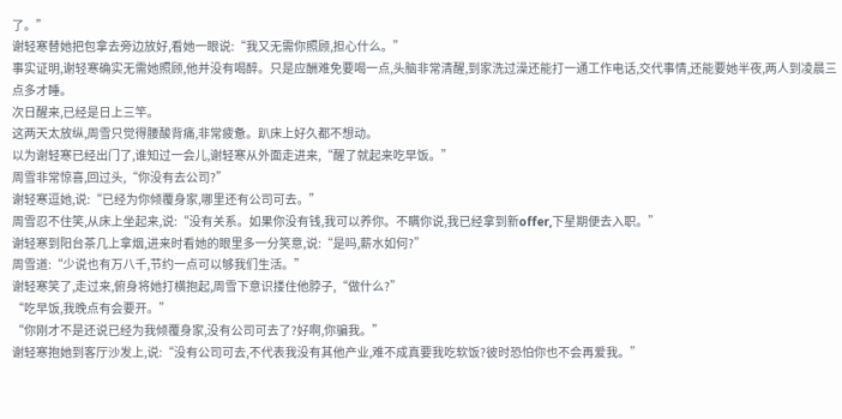了。”
谢轻寒替她把包拿去旁边放好,看她一眼说:“我又无需你照顾,担心什么。”
事实证明,谢轻寒确实无需她照顾,他并没有喝醉。只是应酬难免要喝一点,头脑非常清醒,到家洗过澡还能打一通工作电话,交代事情,还能要她半夜,两人到凌晨三点多才睡。
次日醒来,已经是日上三竿。
这两天太放纵,周雪只觉得腰酸背痛,非常疲惫。趴床上好久都不想动。
以为谢轻寒已经出门了,谁知过一会儿,谢轻寒从外面走进来,“醒了就起来吃早饭。”
周雪非常惊喜,回过头,“你没有去公司?”
谢轻寒逗她,说:“已经为你倾覆身家,哪里还有公司可去。”
周雪忍不住笑,从床上坐起来,说:“没有关系。如果你没有钱,我可以养你。不瞒你说,我已经拿到新offer,下星期便去入职。”
谢轻寒到阳台茶几上拿烟,进来时看她的眼里多一分笑意,说:“是吗,薪水如何?”
周雪道:“少说也有万八千,节约一点可以够我们生活。”
谢轻寒笑了,走过来,俯身将她打横抱起,周雪下意识搂住他脖子,“做什么?”
“吃早饭,我晚点有会要开。”
“你刚才不是还说已经为我倾覆身家,没有公司可去了?好啊,你骗我。”
谢轻寒抱她到客厅沙发上,说:“没有公司可去,不代表我没有其他产业,难不成真要我吃软饭?彼时恐怕你也不会再爱我。”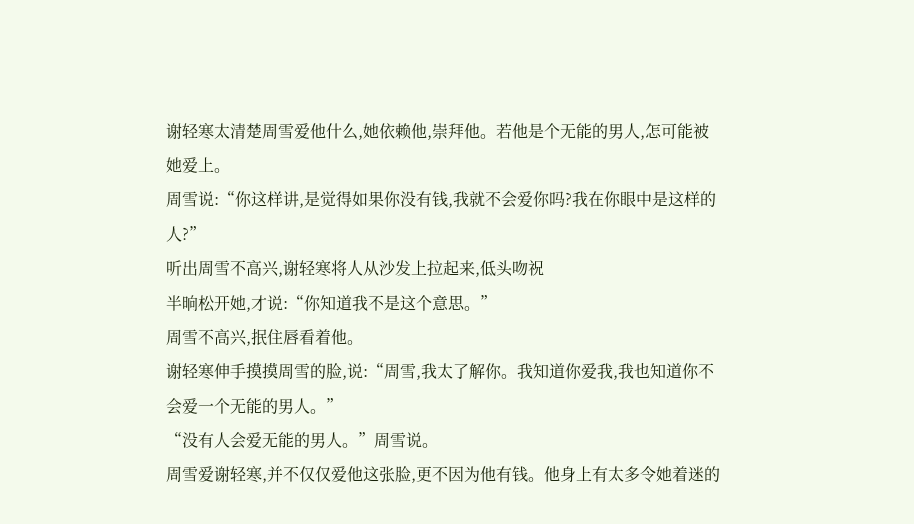谢轻寒太清楚周雪爱他什么,她依赖他,崇拜他。若他是个无能的男人,怎可能被她爱上。
周雪说:“你这样讲,是觉得如果你没有钱,我就不会爱你吗?我在你眼中是这样的人?”
听出周雪不高兴,谢轻寒将人从沙发上拉起来,低头吻祝
半晌松开她,才说:“你知道我不是这个意思。”
周雪不高兴,抿住唇看着他。
谢轻寒伸手摸摸周雪的脸,说:“周雪,我太了解你。我知道你爱我,我也知道你不会爱一个无能的男人。”
“没有人会爱无能的男人。”周雪说。
周雪爱谢轻寒,并不仅仅爱他这张脸,更不因为他有钱。他身上有太多令她着迷的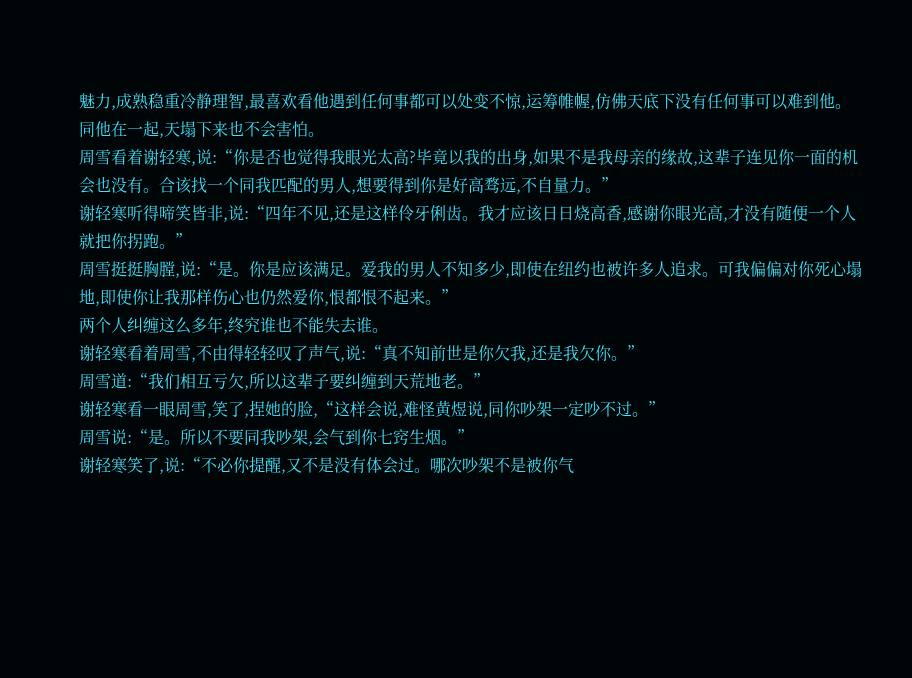魅力,成熟稳重冷静理智,最喜欢看他遇到任何事都可以处变不惊,运筹帷幄,仿佛天底下没有任何事可以难到他。
同他在一起,天塌下来也不会害怕。
周雪看着谢轻寒,说:“你是否也觉得我眼光太高?毕竟以我的出身,如果不是我母亲的缘故,这辈子连见你一面的机会也没有。合该找一个同我匹配的男人,想要得到你是好高骛远,不自量力。”
谢轻寒听得啼笑皆非,说:“四年不见,还是这样伶牙俐齿。我才应该日日烧高香,感谢你眼光高,才没有随便一个人就把你拐跑。”
周雪挺挺胸膛,说:“是。你是应该满足。爱我的男人不知多少,即使在纽约也被许多人追求。可我偏偏对你死心塌地,即使你让我那样伤心也仍然爱你,恨都恨不起来。”
两个人纠缠这么多年,终究谁也不能失去谁。
谢轻寒看着周雪,不由得轻轻叹了声气,说:“真不知前世是你欠我,还是我欠你。”
周雪道:“我们相互亏欠,所以这辈子要纠缠到天荒地老。”
谢轻寒看一眼周雪,笑了,捏她的脸,“这样会说,难怪黄煜说,同你吵架一定吵不过。”
周雪说:“是。所以不要同我吵架,会气到你七窍生烟。”
谢轻寒笑了,说:“不必你提醒,又不是没有体会过。哪次吵架不是被你气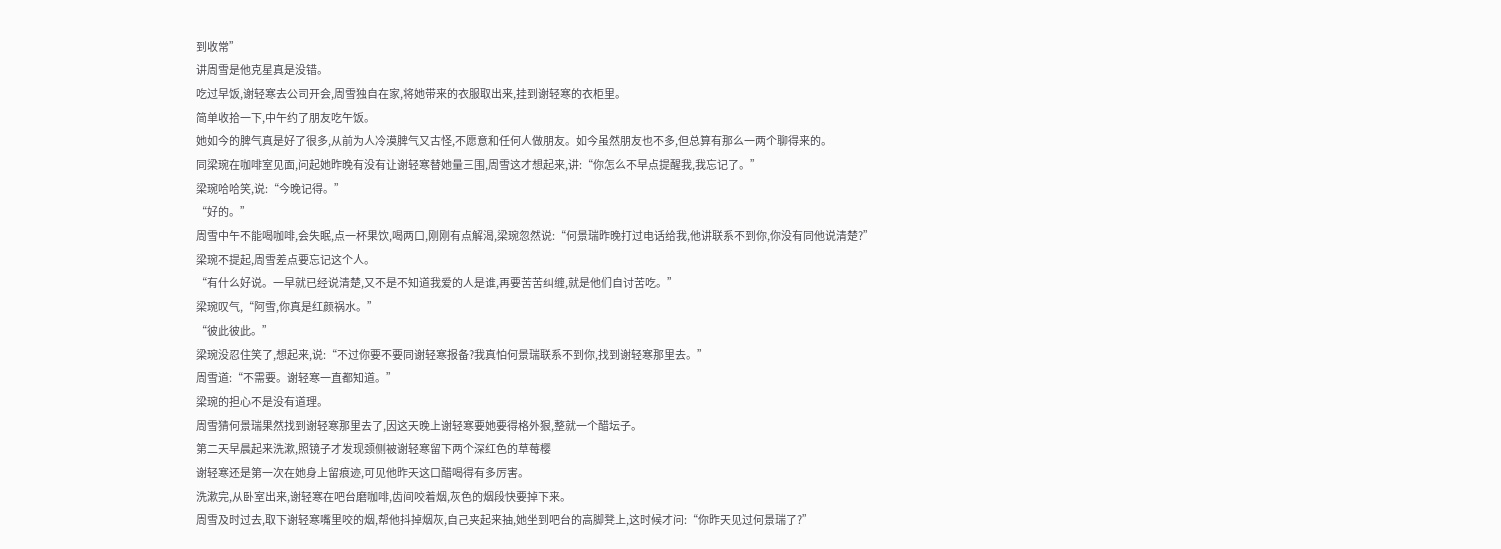到收常”
讲周雪是他克星真是没错。
吃过早饭,谢轻寒去公司开会,周雪独自在家,将她带来的衣服取出来,挂到谢轻寒的衣柜里。
简单收拾一下,中午约了朋友吃午饭。
她如今的脾气真是好了很多,从前为人冷漠脾气又古怪,不愿意和任何人做朋友。如今虽然朋友也不多,但总算有那么一两个聊得来的。
同梁琬在咖啡室见面,问起她昨晚有没有让谢轻寒替她量三围,周雪这才想起来,讲:“你怎么不早点提醒我,我忘记了。”
梁琬哈哈笑,说:“今晚记得。”
“好的。”
周雪中午不能喝咖啡,会失眠,点一杯果饮,喝两口,刚刚有点解渴,梁琬忽然说:“何景瑞昨晚打过电话给我,他讲联系不到你,你没有同他说清楚?”
梁琬不提起,周雪差点要忘记这个人。
“有什么好说。一早就已经说清楚,又不是不知道我爱的人是谁,再要苦苦纠缠,就是他们自讨苦吃。”
梁琬叹气,“阿雪,你真是红颜祸水。”
“彼此彼此。”
梁琬没忍住笑了,想起来,说:“不过你要不要同谢轻寒报备?我真怕何景瑞联系不到你,找到谢轻寒那里去。”
周雪道:“不需要。谢轻寒一直都知道。”
梁琬的担心不是没有道理。
周雪猜何景瑞果然找到谢轻寒那里去了,因这天晚上谢轻寒要她要得格外狠,整就一个醋坛子。
第二天早晨起来洗漱,照镜子才发现颈侧被谢轻寒留下两个深红色的草莓樱
谢轻寒还是第一次在她身上留痕迹,可见他昨天这口醋喝得有多厉害。
洗漱完,从卧室出来,谢轻寒在吧台磨咖啡,齿间咬着烟,灰色的烟段快要掉下来。
周雪及时过去,取下谢轻寒嘴里咬的烟,帮他抖掉烟灰,自己夹起来抽,她坐到吧台的高脚凳上,这时候才问:“你昨天见过何景瑞了?”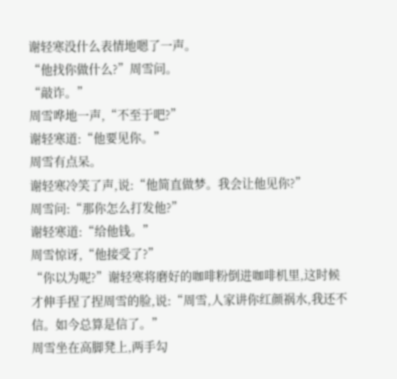谢轻寒没什么表情地嗯了一声。
“他找你做什么?”周雪问。
“敲诈。”
周雪哗地一声,“不至于吧?”
谢轻寒道:“他要见你。”
周雪有点呆。
谢轻寒冷笑了声,说:“他简直做梦。我会让他见你?”
周雪问:“那你怎么打发他?”
谢轻寒道:“给他钱。”
周雪惊讶,“他接受了?”
“你以为呢?”谢轻寒将磨好的咖啡粉倒进咖啡机里,这时候才伸手捏了捏周雪的脸,说:“周雪,人家讲你红颜祸水,我还不信。如今总算是信了。”
周雪坐在高脚凳上,两手勾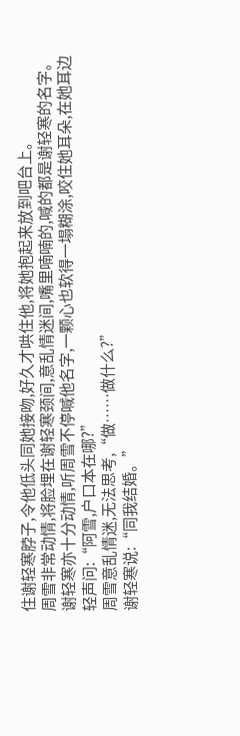住谢轻寒脖子,令他低头同她接吻,好久才哄住他,将她抱起来放到吧台上。
周雪非常动情,将脸埋在谢轻寒颈间,意乱情迷间,嘴里喃喃的,喊的都是谢轻寒的名字。
谢轻寒亦十分动情,听周雪不停喊他名字,一颗心也软得一塌糊涂,咬住她耳朵,在她耳边轻声问:“阿雪,户口本在哪?”
周雪意乱情迷,无法思考,“做……做什么?”
谢轻寒说:“同我结婚。”